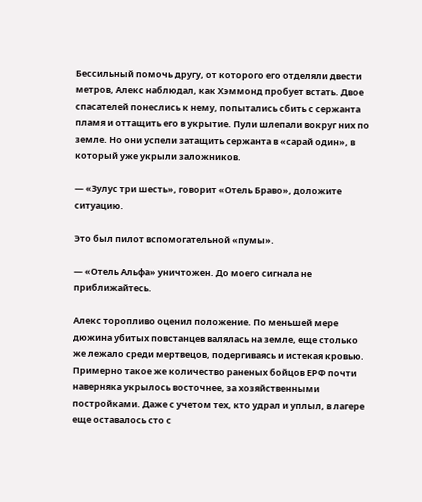Бессильный помочь другу, от которого его отделяли двести метров, Алекс наблюдал, как Хэммонд пробует встать. Двое спасателей понеслись к нему, попытались сбить с сержанта пламя и оттащить его в укрытие. Пули шлепали вокруг них по земле. Но они успели затащить сержанта в «сарай один», в который уже укрыли заложников.

— «Зулус три шесть», говорит «Отель Браво», доложите ситуацию.

Это был пилот вспомогательной «пумы».

— «Отель Альфа» уничтожен. До моего сигнала не приближайтесь.

Алекс торопливо оценил положение. По меньшей мере дюжина убитых повстанцев валялась на земле, еще столько же лежало среди мертвецов, подергиваясь и истекая кровью. Примерно такое же количество раненых бойцов ЕРФ почти наверняка укрылось восточнее, за хозяйственными постройками. Даже с учетом тех, кто удрал и уплыл, в лагере еще оставалось сто с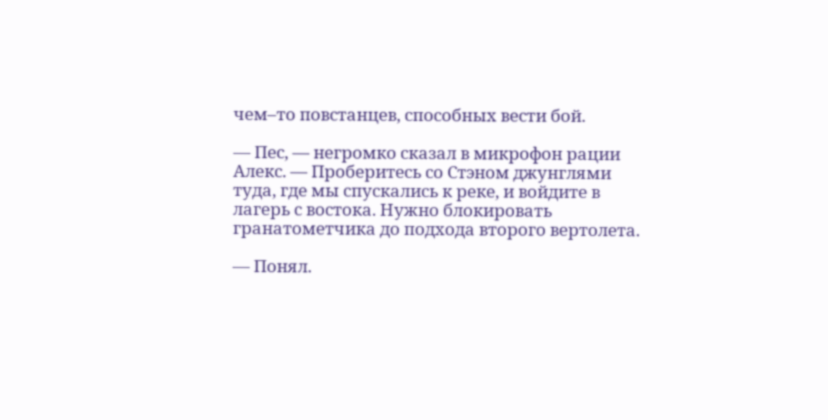чем–то повстанцев, способных вести бой.

— Пес, — негромко сказал в микрофон рации Алекс. — Проберитесь со Стэном джунглями туда, где мы спускались к реке, и войдите в лагерь с востока. Нужно блокировать гранатометчика до подхода второго вертолета.

— Понял.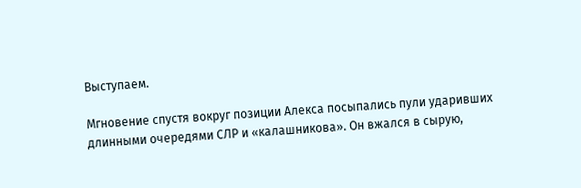Выступаем.

Мгновение спустя вокруг позиции Алекса посыпались пули ударивших длинными очередями СЛР и «калашникова». Он вжался в сырую,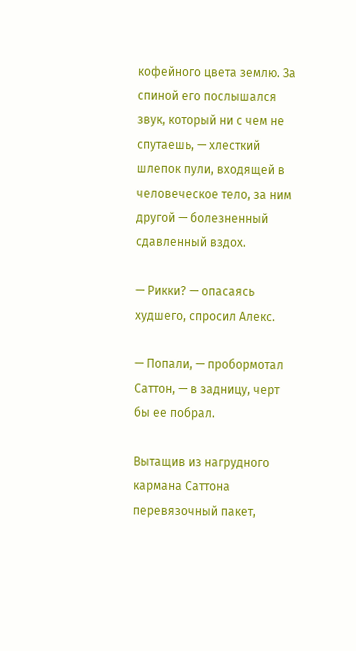кофейного цвета землю. За спиной его послышался звук, который ни с чем не спутаешь, — хлесткий шлепок пули, входящей в человеческое тело, за ним другой — болезненный сдавленный вздох.

— Рикки? — опасаясь худшего, спросил Алекс.

— Попали, — пробормотал Саттон, — в задницу, черт бы ее побрал.

Вытащив из нагрудного кармана Саттона перевязочный пакет,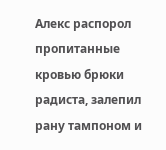Алекс распорол пропитанные кровью брюки радиста, залепил рану тампоном и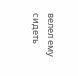велел ему сидеть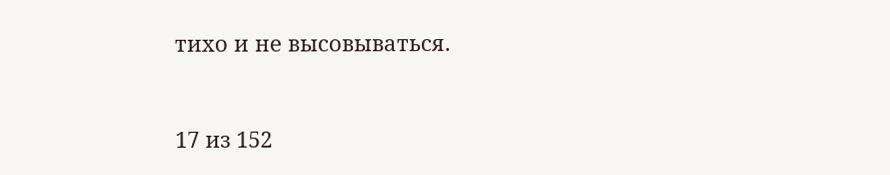тихо и не высовываться.



17 из 152